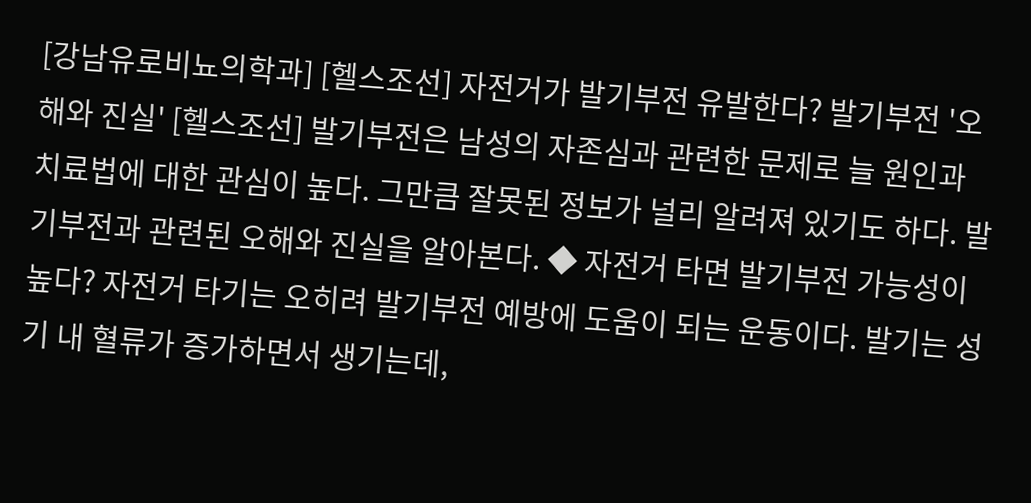[강남유로비뇨의학과] [헬스조선] 자전거가 발기부전 유발한다? 발기부전 '오해와 진실' [헬스조선] 발기부전은 남성의 자존심과 관련한 문제로 늘 원인과 치료법에 대한 관심이 높다. 그만큼 잘못된 정보가 널리 알려져 있기도 하다. 발기부전과 관련된 오해와 진실을 알아본다. ◆ 자전거 타면 발기부전 가능성이 높다? 자전거 타기는 오히려 발기부전 예방에 도움이 되는 운동이다. 발기는 성기 내 혈류가 증가하면서 생기는데,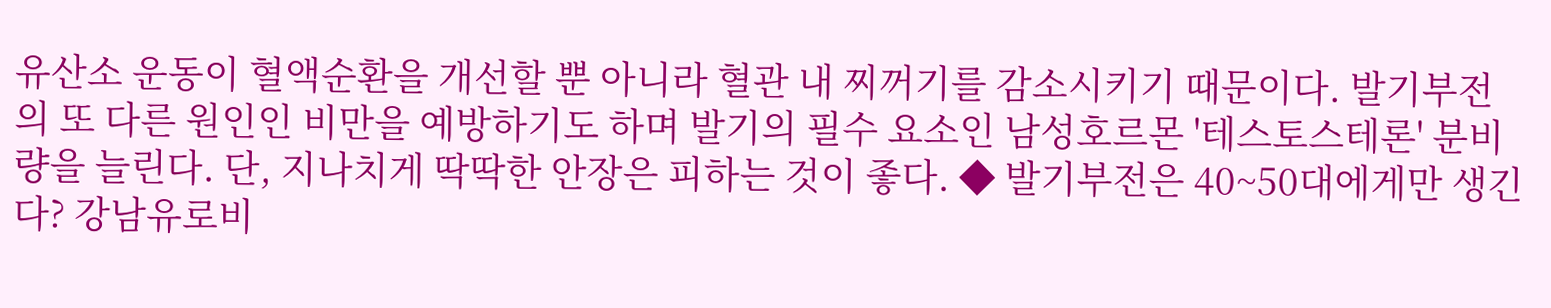유산소 운동이 혈액순환을 개선할 뿐 아니라 혈관 내 찌꺼기를 감소시키기 때문이다. 발기부전의 또 다른 원인인 비만을 예방하기도 하며 발기의 필수 요소인 남성호르몬 '테스토스테론' 분비량을 늘린다. 단, 지나치게 딱딱한 안장은 피하는 것이 좋다. ◆ 발기부전은 40~50대에게만 생긴다? 강남유로비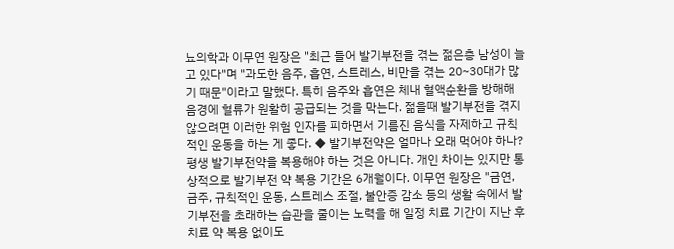뇨의학과 이무연 원장은 "최근 들어 발기부전을 겪는 젊은층 남성이 늘고 있다"며 "과도한 음주, 흡연, 스트레스, 비만을 겪는 20~30대가 많기 때문"이라고 말했다. 특히 음주와 흡연은 체내 혈액순환을 방해해 음경에 혈류가 원활히 공급되는 것을 막는다. 젊을때 발기부전을 겪지 않으려면 이러한 위험 인자를 피하면서 기름진 음식을 자제하고 규칙적인 운동을 하는 게 좋다. ◆ 발기부전약은 얼마나 오래 먹어야 하나? 평생 발기부전약을 복용해야 하는 것은 아니다. 개인 차이는 있지만 통상적으로 발기부전 약 복용 기간은 6개월이다. 이무연 원장은 "금연, 금주, 규칙적인 운동, 스트레스 조절, 불안증 감소 등의 생활 속에서 발기부전을 초래하는 습관을 줄이는 노력을 해 일정 치료 기간이 지난 후 치료 약 복용 없이도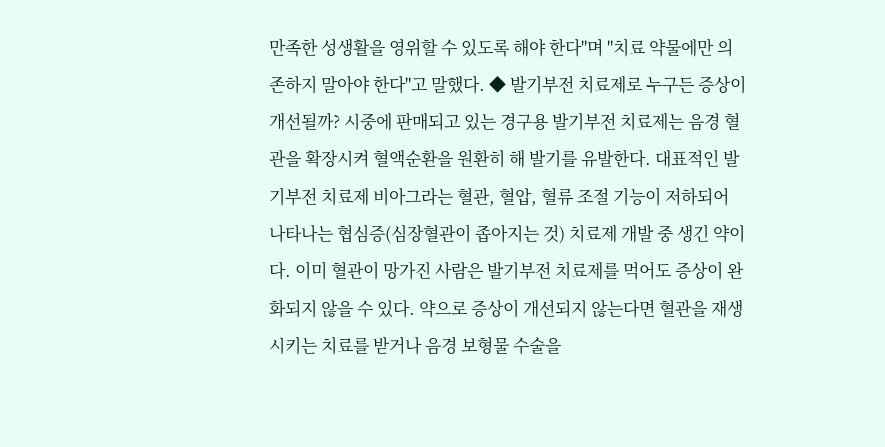만족한 성생활을 영위할 수 있도록 해야 한다"며 "치료 약물에만 의존하지 말아야 한다"고 말했다. ◆ 발기부전 치료제로 누구든 증상이 개선될까? 시중에 판매되고 있는 경구용 발기부전 치료제는 음경 혈관을 확장시켜 혈액순환을 원환히 해 발기를 유발한다. 대표적인 발기부전 치료제 비아그라는 혈관, 혈압, 혈류 조절 기능이 저하되어 나타나는 협심증(심장혈관이 좁아지는 것) 치료제 개발 중 생긴 약이다. 이미 혈관이 망가진 사람은 발기부전 치료제를 먹어도 증상이 완화되지 않을 수 있다. 약으로 증상이 개선되지 않는다면 혈관을 재생시키는 치료를 받거나 음경 보형물 수술을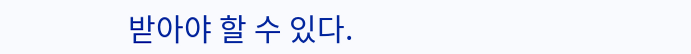받아야 할 수 있다.